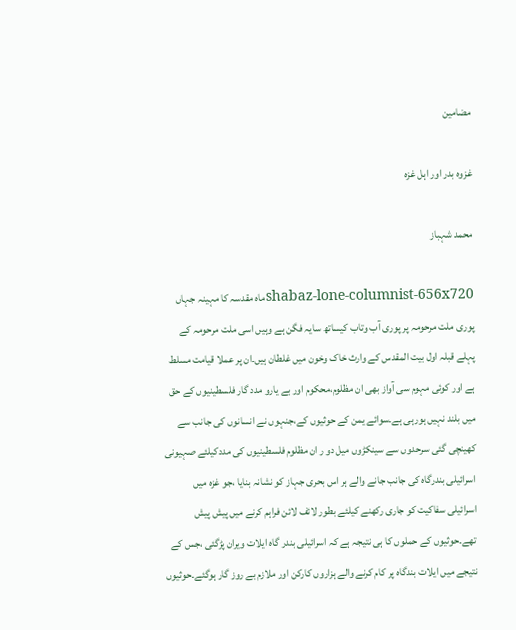مضامین

غزوہ بدر اور اہل غزہ

محمد شہباز

shabaz-lone-columnist-656x720ماہ مقدسہ کا مہینہ جہاں پوری ملت مرحومہ پر پوری آب وتاب کیساتھ سایہ فگن ہے وہیں اسی ملت مرحومہ کے پہلے قبلہ اول بیت المقدس کے وارث خاک وخون میں غلطان ہیں۔ان پر عملا قیامت مسلط ہے اور کوئی مہوم سی آواز بھی ان مظلوم،محکوم اور بے یارو مدد گار فلسطینیوں کے حق میں بلند نہیں ہورہی ہے۔سوائے یمن کے حوثیوں کے،جنہوں نے انسانوں کی جانب سے کھینچی گئی سرحدوں سے سینکڑوں میل دو ر ان مظلوم فلسطینیوں کی مددکیلئے صہیونی اسرائیلی بندرگاہ کی جانب جانے والے ہر اس بحری جہاز کو نشانہ بنایا ،جو غزہ میں اسرائیلی سفاکیت کو جاری رکھنے کیلئے بطور لائف لائن فراہم کرنے میں پیش پیش تھے۔حوثیوں کے حملوں کا ہی نتیجہ ہے کہ اسرائیلی بندر گاہ ایلات ویران پڑگئی ،جس کے نتیجے میں ایلات بندگاہ پر کام کرنے والے ہزاروں کارکن اور ملازم بے روز گار ہوگئے۔حوثیوں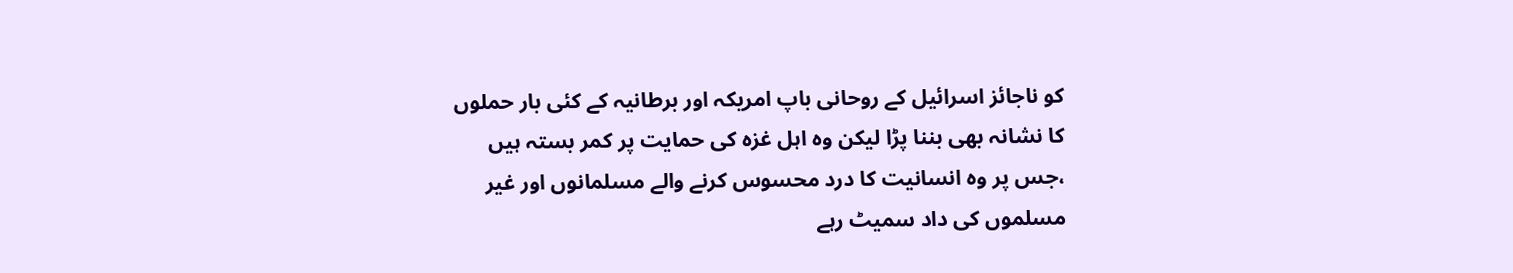کو ناجائز اسرائیل کے روحانی باپ امریکہ اور برطانیہ کے کئی بار حملوں کا نشانہ بھی بننا پڑا لیکن وہ اہل غزہ کی حمایت پر کمر بستہ ہیں ،جس پر وہ انسانیت کا درد محسوس کرنے والے مسلمانوں اور غیر مسلموں کی داد سمیٹ رہے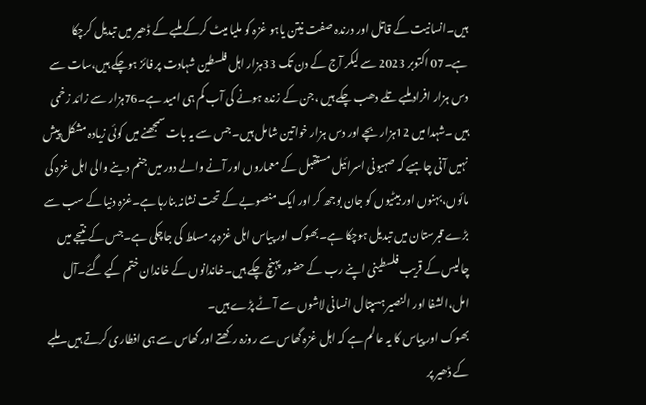ہیں۔انسانیت کے قاتل اور درندہ صفت نیتن یاہو غزہ کو ملیا میٹ کرکے ملبے کے ڈھیر میں تبدیل کرچکا ہے۔07 اکتوبر 2023 سے لیکر آج کے دن تک 33ہزار اہل فلسطین شہادت پر فائز ہوچکے ہیں،سات سے دس ہزار افراد ملبے تلے دھب چکے ہیں ،جن کے زندہ ہونے کی آب کم ہی امید ہے۔76ہزار سے زائد زخمی ہیں ۔شہدا میں 12ہزار بچے اور دس ہزار خواتین شامل ہیں۔جس سے یہ بات سمجھنے میں کوئی زیادہ مشکل پیش نہیں آنی چاہیے کہ صہیونی اسرائیل مستقبل کے معماروں اور آنے والے دور میں جنم دینے والی اہل غزہ کی مائوں،بہنوں اور بیٹیوں کو جان بوجھ کر اور ایک منصوبے کے تحت نشانہ بنارہا ہے۔غزہ دنیا کے سب سے بڑے قبرستان میں تبدیل ہوچکا ہے۔بھوک اور پیاس اہل غزہ پر مسلط کی جاچکی ہے۔جس کے نتیجے میں چالیس کے قریب فلسطینی اپنے رب کے حضور پہنچ چکے ہیں۔خاندانوں کے خاندان ختم کیے گئے۔آل امل،الشفا اور النصیر ہسپتال انسانی لاشوں سے آٹے پڑے ہیں۔
بھوک اور پیاس کا یہ عالم ہے کہ اہل غزہ گھاس سے روزہ رکھتے اور گھاس سے ہی افطاری کرتے ہیں۔ملبے کے ڈھیر پر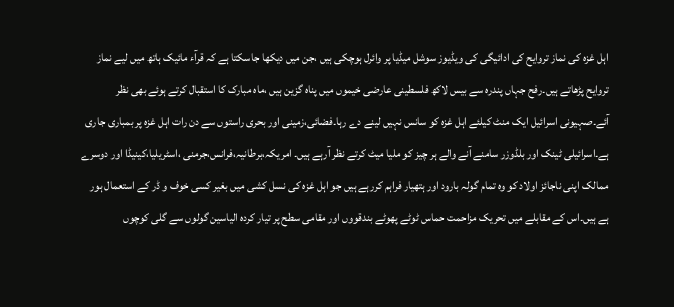اہل غزہ کی نماز تروایح کی ادائیگی کی ویڈیوز سوشل میڈیا پر وائرل ہوچکی ہیں ،جن میں دیکھا جاسکتا ہے کہ قرآء مائیک ہاتھ میں لیے نماز تروایح پڑھاتے ہیں۔رفح جہاں پندرہ سے بیس لاکھ فلسطینی عارضی خیموں میں پناہ گزین ہیں ،ماہ مبارک کا استقبال کرتے ہوئے بھی نظر آئے۔صہیونی اسرائیل ایک منٹ کیلئے اہل غزہ کو سانس نہیں لینے دے رہا۔فضائی،زمینی اور بحری راستوں سے دن رات اہل غزہ پر بمباری جاری ہے۔اسرائیلی ٹینک اور بلڈوزر سامنے آنے والے ہر چیز کو ملیا میٹ کرتے نظر آرہے ہیں۔ امریکہ،برطانیہ،فرانس،جرمنی ،اسٹریلیا،کینیڈا اور دوسرے ممالک اپنی ناجائز اولاد کو وہ تمام گولہ بارود اور ہتھیار فراہم کررہے ہیں جو اہل غزہ کی نسل کشی میں بغیر کسی خوف و ڈر کے استعمال ہور ہے ہیں۔اس کے مقابلے میں تحریک مزاحمت حماس ٹوٹے پھوٹے بندقووں اور مقامی سطح پر تیار کردہ الیاسین گولوں سے گلی کوچوں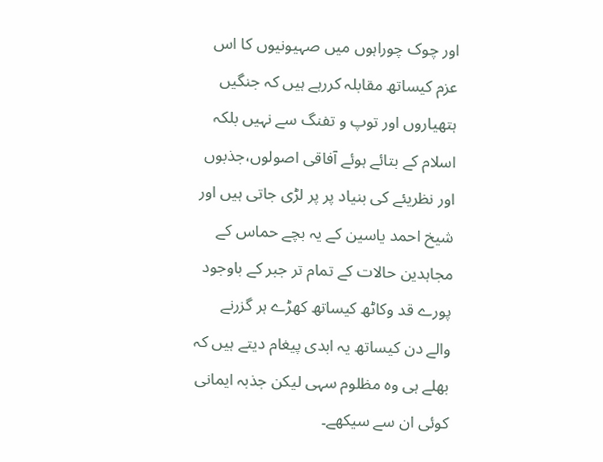اور چوک چوراہوں میں صہیونیوں کا اس عزم کیساتھ مقابلہ کررہے ہیں کہ جنگیں ہتھیاروں اور توپ و تفنگ سے نہیں بلکہ اسلام کے بتائے ہوئے آفاقی اصولوں،جذبوں اور نظریئے کی بنیاد پر پر لڑی جاتی ہیں اور شیخ احمد یاسین کے یہ بچے حماس کے مجاہدین حالات کے تمام تر جبر کے باوجود پورے قد وکاٹھ کیساتھ کھڑے ہر گزرنے والے دن کیساتھ یہ ابدی پیغام دیتے ہیں کہ بھلے ہی وہ مظلوم سہی لیکن جذبہ ایمانی کوئی ان سے سیکھے۔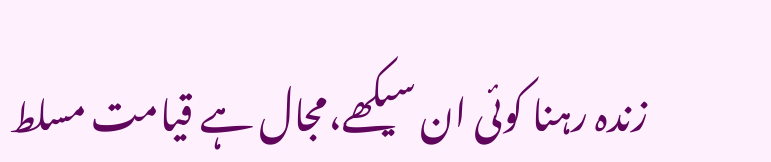زندہ رہنا کوئی ان سیکھے،مجال ہے قیامت مسلط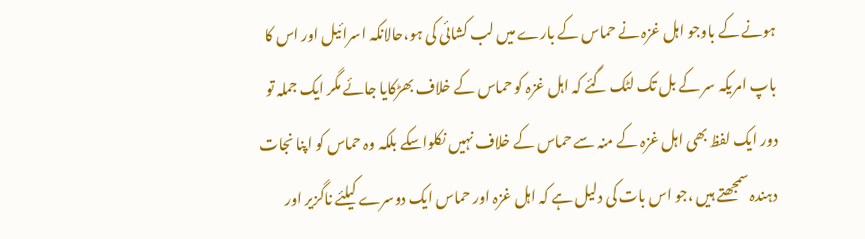ہونے کے باوجو اہل غزہ نے حماس کے بارے میں لب کشائی کی ہو،حالانکہ اسرائیل اور اس کا باپ امریکہ سر کے بل تک لٹک گئے کہ اہل غزہ کو حماس کے خلاف بھڑکایا جائے مگر ایک جملہ تو دور ایک لفظ بھی اہل غزہ کے منہ سے حماس کے خلاف نہیں نکلواسکے بلکہ وہ حماس کو اپنا نجات دہندہ سمجھتے ہیں ،جو اس بات کی دلیل ہے کہ اہل غزہ اور حماس ایک دوسرے کیلئے ناگزیر اور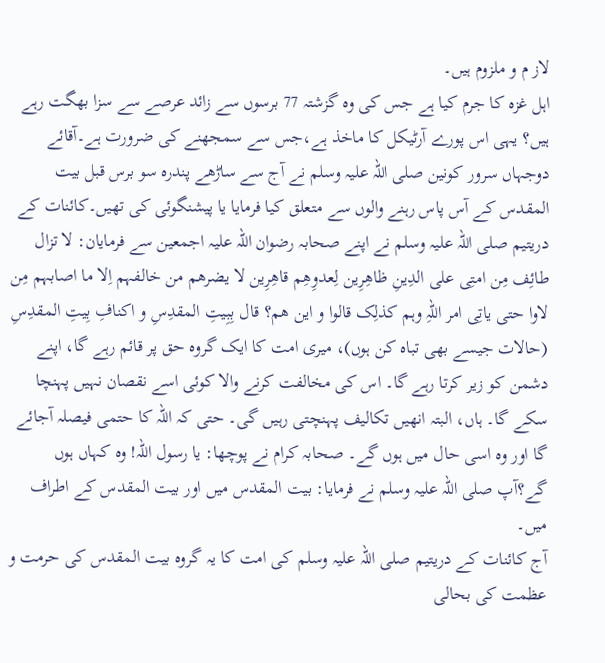لاز م و ملزوم ہیں۔
اہل غزہ کا جرم کیا ہے جس کی وہ گزشتہ 77 برسوں سے زائد عرصے سے سزا بھگت رہے ہیں؟ یہی اس پورے آرٹیکل کا ماخذ ہے،جس سے سمجھنے کی ضرورت ہے۔آقائے دوجہاں سرور کونین صلی اللہ علیہ وسلم نے آج سے ساڑھے پندرہ سو برس قبل بیت المقدس کے آس پاس رہنے والوں سے متعلق کیا فرمایا یا پیشنگوئی کی تھیں۔کائنات کے دریتیم صلی اللہ علیہ وسلم نے اپنے صحابہ رضوان اللہ علیہ اجمعین سے فرمایان: لا تزال طائِف مِن امتِی علی الدِینِ ظاھِرِین لِعدوِھِم قاھِرِین لا یضرھم من خالفہم اِلا ما اصابہم مِن لاوا حتی یاتِی امر اللہِ وہم کذلِک قالوا و این ھم؟ قال بِبِیتِ المقدِسِ و اکنافِ بِیتِ المقدِسِ (حالات جیسے بھی تباہ کن ہوں)، میری امت کا ایک گروہ حق پر قائم رہے گا، اپنے دشمن کو زیر کرتا رہے گا۔ اس کی مخالفت کرنے والا کوئی اسے نقصان نہیں پہنچا سکے گا۔ ہاں، البتہ انھیں تکالیف پہنچتی رہیں گی۔ حتی کہ اللہ کا حتمی فیصلہ آجائے گا اور وہ اسی حال میں ہوں گے۔ صحابہ کرام نے پوچھا: یا رسول اللہ! وہ کہاں ہوں گے؟آپ صلی اللہ علیہ وسلم نے فرمایا: بیت المقدس میں اور بیت المقدس کے اطراف میں۔
آج کائنات کے دریتیم صلی اللہ علیہ وسلم کی امت کا یہ گروہ بیت المقدس کی حرمت و عظمت کی بحالی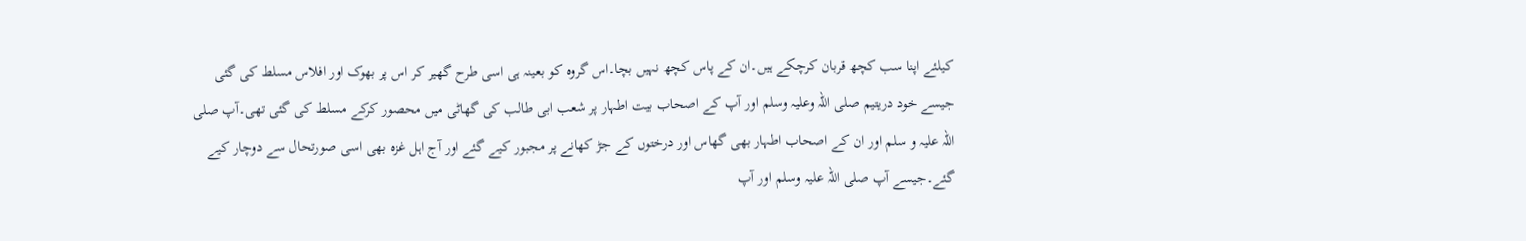کیلئے اپنا سب کچھ قربان کرچکے ہیں۔ان کے پاس کچھ نہیں بچا۔اس گروہ کو بعینہ ہی اسی طرح گھیر کر اس پر بھوک اور افلاس مسلط کی گئی جیسے خود دریتیم صلی اللہ وعلیہ وسلم اور آپ کے اصحاب بیت اطہار پر شعب ابی طالب کی گھاٹی میں محصور کرکے مسلط کی گئی تھی۔آپ صلی اللہ علیہ و سلم اور ان کے اصحاب اطہار بھی گھاس اور درختوں کے جڑ کھانے پر مجبور کیے گئے اور آج اہل غزہ بھی اسی صورتحال سے دوچار کیے گئے۔جیسے آپ صلی اللہ علیہ وسلم اور آپ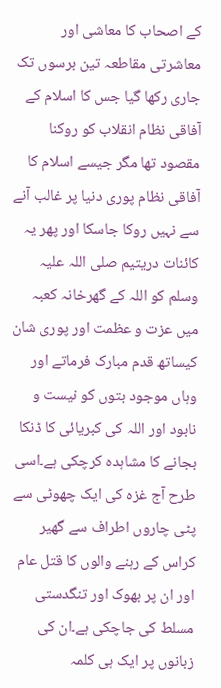کے اصحاب کا معاشی اور معاشرتی مقاطعہ تین برسوں تک جاری رکھا گیا جس کا اسلام کے آفاقی نظام انقلاب کو روکنا مقصود تھا مگر جیسے اسلام کا آفاقی نظام پوری دنیا پر غالب آنے سے نہیں روکا جاسکا اور پھر یہ کائنات دریتیم صلی اللہ علیہ وسلم کو اللہ کے گھرخانہ کعبہ میں عزت و عظمت اور پوری شان کیساتھ قدم مبارک فرماتے اور وہاں موجود بتوں کو نیست و نابود اور اللہ کی کبریائی کا ڈنکا بجانے کا مشاہدہ کرچکی ہے۔اسی طرح آج غزہ کی ایک چھوٹی سے پٹی چاروں اطراف سے گھیر کراس کے رہنے والوں کا قتل عام اور ان پر بھوک اور تنگدستی مسلط کی جاچکی ہے۔ان کی زبانوں پر ایک ہی کلمہ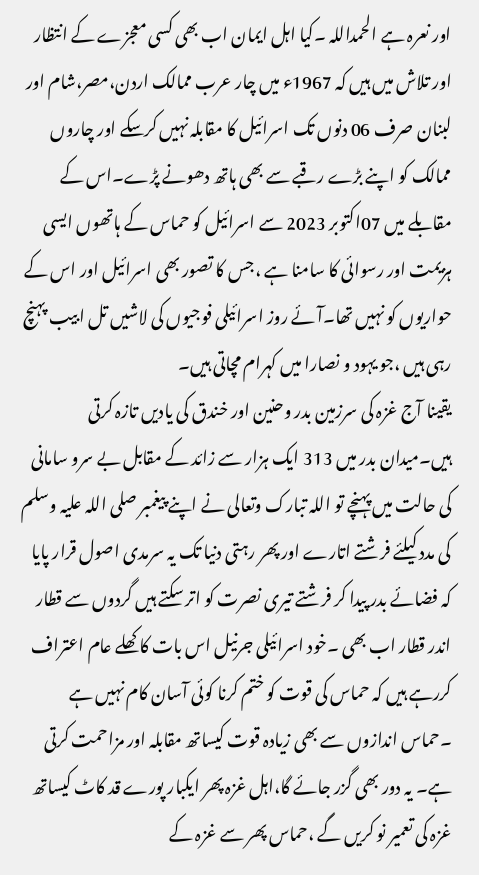اور نعرہ ہے الحمداللہ ۔کیا اہل ایمان اب بھی کسی معجزے کے انتظار اور تلاش میں ہیں کہ 1967ء میں چار عرب ممالک اردن،مصر،شام اور لبنان صرف 06 دنوں تک اسرائیل کا مقابلہ نہیں کرسکے اور چاروں ممالک کو اپنے بڑے رقبے سے بھی ہاتھ دھونے پڑے۔اس کے مقابلے میں 07اکتوبر 2023 سے اسرائیل کو حماس کے ہاتھوں ایسی ہزیمت اور رسوائی کا سامنا ہے ،جس کا تصور بھی اسرائیل اور اس کے حواریوں کو نہیں تھا۔آئے روز اسرائیلی فوجیوں کی لاشیں تل ابیب پہنچ رہی ہیں ،جو یہود و نصارا میں کہرام مچاتی ہیں۔
یقینا آج غزہ کی سرزمین بدر وحنین اور خندق کی یادیں تازہ کرتی ہیں۔میدان بدر میں 313 ایک ہزار سے زائد کے مقابل بے سرو سامانی کی حالت میں پہنچے تو اللہ تبارک وتعالی نے اپنے پیغمبر صلی اللہ علیہ وسلم کی مدد کیلئے فرشتے اتارے اور پھر رہتی دنیا تک یہ سرمدی اصول قرار پایا کہ فضائے بدر پیدا کر فرشتے تیری نصرت کو اتر سکتے ہیں گردوں سے قطار اندر قطار اب بھی ۔خود اسرائیلی جرنیل اس بات کا کھلے عام اعتراف کررہے ہیں کہ حماس کی قوت کو ختم کرنا کوئی آسان کام نہیں ہے ۔حماس اندازوں سے بھی زیادہ قوت کیساتھ مقابلہ اور مزاحمت کرتی ہے۔ یہ دور بھی گزر جائے گا،اہل غزہ پھر ایکبار پورے قد کاٹ کیساتھ غزہ کی تعمیر نو کریں گے ،حماس پھر سے غزہ کے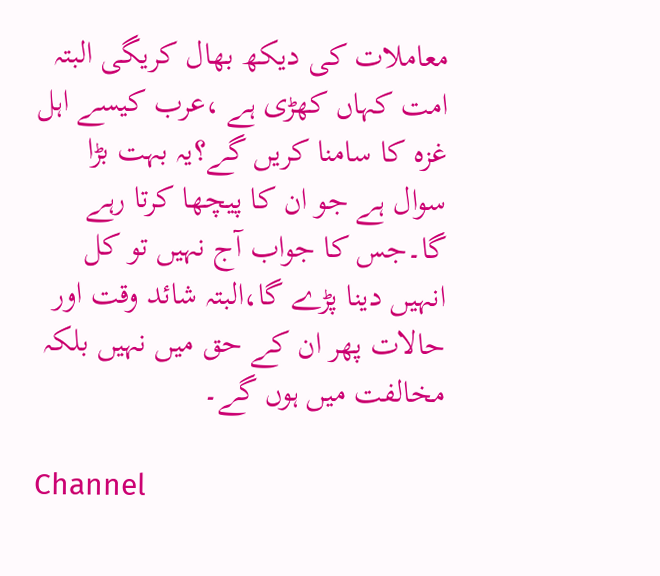معاملات کی دیکھ بھال کریگی البتہ امت کہاں کھڑی ہے ،عرب کیسے اہل غزہ کا سامنا کریں گے؟یہ بہت بڑا سوال ہے جو ان کا پیچھا کرتا رہے گا۔جس کا جواب آج نہیں تو کل انہیں دینا پڑے گا،البتہ شائد وقت اور حالات پھر ان کے حق میں نہیں بلکہ مخالفت میں ہوں گے۔

Channel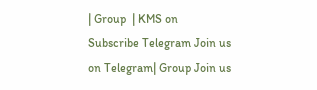| Group  | KMS on
Subscribe Telegram Join us on Telegram| Group Join us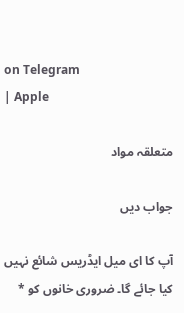on Telegram
| Apple

متعلقہ مواد

جواب دیں

آپ کا ای میل ایڈریس شائع نہیں کیا جائے گا۔ ضروری خانوں کو *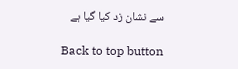سے نشان زد کیا گیا ہے

Back to top button